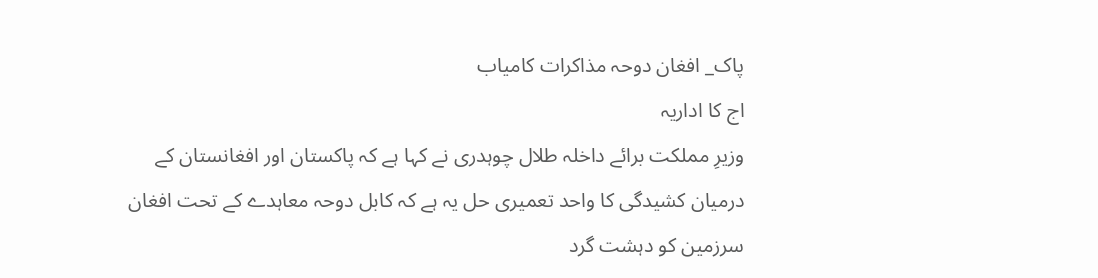پاک_ افغان دوحہ مذاکرات کامیاب
اج کا اداریہ
وزیرِ مملکت برائے داخلہ طلال چوہدری نے کہا ہے کہ پاکستان اور افغانستان کے درمیان کشیدگی کا واحد تعمیری حل یہ ہے کہ کابل دوحہ معاہدے کے تحت افغان سرزمین کو دہشت گرد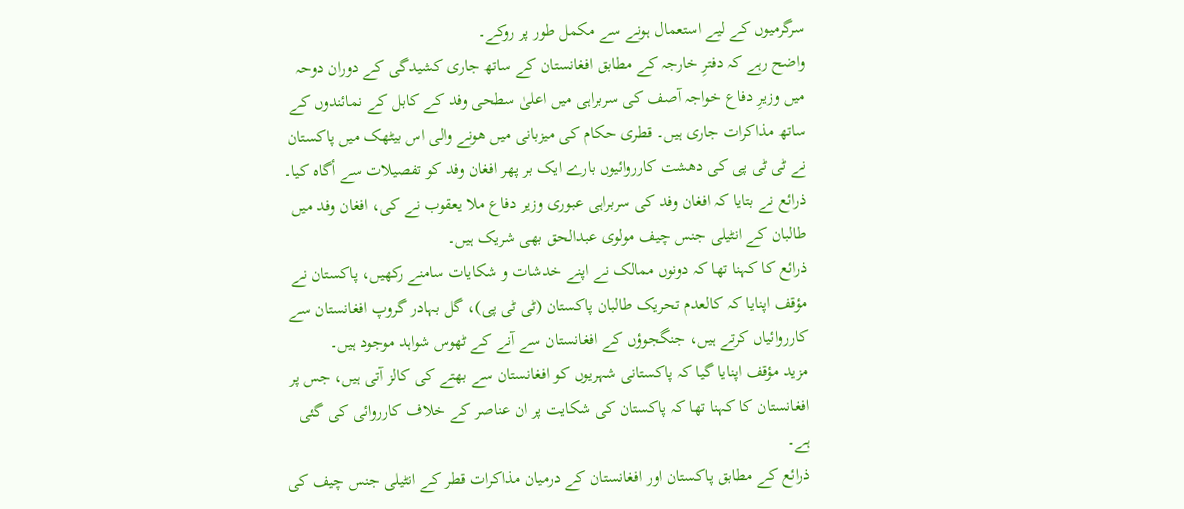سرگرمیوں کے لیے استعمال ہونے سے مکمل طور پر روکے۔
واضح رہے کہ دفترِ خارجہ کے مطابق افغانستان کے ساتھ جاری کشیدگی کے دوران دوحہ میں وزیرِ دفاع خواجہ آصف کی سربراہی میں اعلیٰ سطحی وفد کے کابل کے نمائندوں کے ساتھ مذاکرات جاری ہیں۔ قطری حکام کی میزبانی میں ھونے والی اس بیٹھک میں پاکستان نے ٹی ٹی پی کی دھشت کارروائیوں بارے ایک بر پھر افغان وفد کو تفصیلات سے أگاہ کیا۔
ذرائع نے بتایا کہ افغان وفد کی سربراہی عبوری وزیر دفاع ملا یعقوب نے کی، افغان وفد میں طالبان کے انٹیلی جنس چیف مولوی عبدالحق بھی شریک ہیں۔
ذرائع کا کہنا تھا کہ دونوں ممالک نے اپنے خدشات و شکایات سامنے رکھیں، پاکستان نے مؤقف اپنایا کہ کالعدم تحریک طالبان پاکستان (ٹی ٹی پی)، گل بہادر گروپ افغانستان سے کارروائیاں کرتے ہیں، جنگجوؤں کے افغانستان سے آنے کے ٹھوس شواہد موجود ہیں۔
مزید مؤقف اپنایا گیا کہ پاکستانی شہریوں کو افغانستان سے بھتے کی کالز آتی ہیں، جس پر افغانستان کا کہنا تھا کہ پاکستان کی شکایت پر ان عناصر کے خلاف کارروائی کی گئی ہے۔
ذرائع کے مطابق پاکستان اور افغانستان کے درمیان مذاکرات قطر کے انٹیلی جنس چیف کی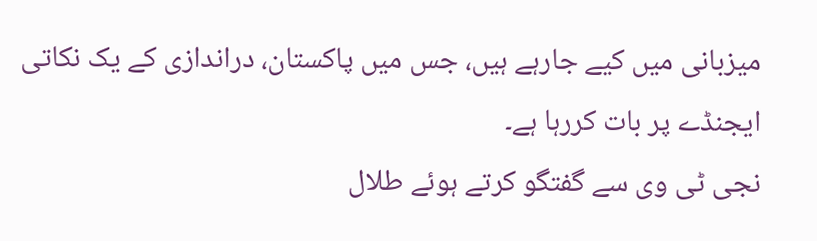میزبانی میں کیے جارہے ہیں، جس میں پاکستان، دراندازی کے یک نکاتی ایجنڈے پر بات کررہا ہے۔
نجی ٹی وی سے گفتگو کرتے ہوئے طلال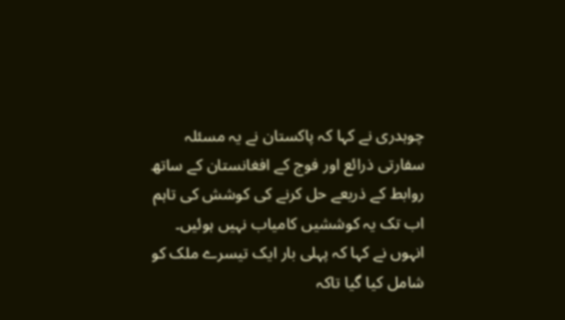چوہدری نے کہا کہ پاکستان نے یہ مسئلہ سفارتی ذرائع اور فوج کے افغانستان کے ساتھ روابط کے ذریعے حل کرنے کی کوشش کی تاہم اب تک یہ کوششیں کامیاب نہیں ہوئیں۔
انہوں نے کہا کہ پہلی بار ایک تیسرے ملک کو شامل کیا گیا تاکہ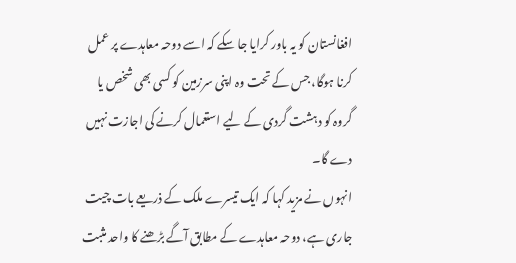افغانستان کو یہ باور کرایا جا سکے کہ اسے دوحہ معاہدے پر عمل کرنا ہوگا، جس کے تحت وہ اپنی سرزمین کو کسی بھی شخص یا گروہ کو دہشت گردی کے لیے استعمال کرنے کی اجازت نہیں دے گا۔
انہوں نے مزید کہا کہ ایک تیسرے ملک کے ذریعے بات چیت جاری ہے، دوحہ معاہدے کے مطابق آگے بڑھنے کا واحد مثبت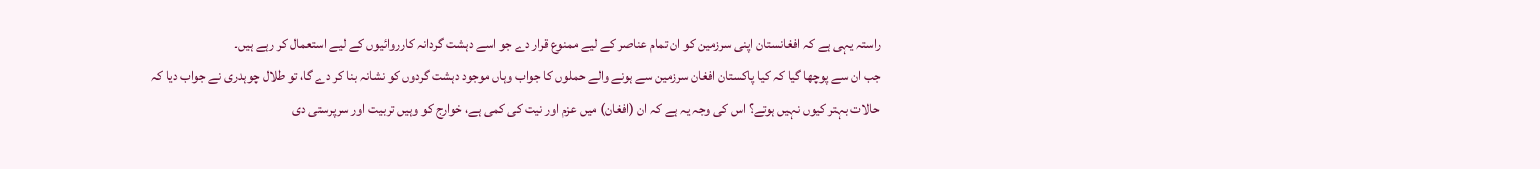راستہ یہی ہے کہ افغانستان اپنی سرزمین کو ان تمام عناصر کے لیے ممنوع قرار دے جو اسے دہشت گردانہ کارروائیوں کے لیے استعمال کر رہے ہیں۔
جب ان سے پوچھا گیا کہ کیا پاکستان افغان سرزمین سے ہونے والے حملوں کا جواب وہاں موجود دہشت گردوں کو نشانہ بنا کر دے گا، تو طلال چوہدری نے جواب دیا کہ حالات بہتر کیوں نہیں ہوتے؟ اس کی وجہ یہ ہے کہ ان (افغان) میں عزم اور نیت کی کمی ہے، خوارج کو وہیں تربیت اور سرپرستی دی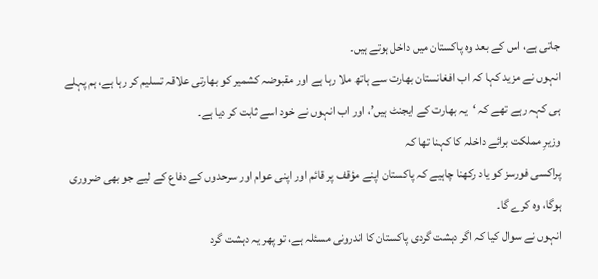جاتی ہے، اس کے بعد وہ پاکستان میں داخل ہوتے ہیں۔
انہوں نے مزید کہا کہ اب افغانستان بھارت سے ہاتھ ملا رہا ہے اور مقبوضہ کشمیر کو بھارتی علاقہ تسلیم کر رہا ہے، ہم پہلے ہی کہہ رہے تھے کہ ‘یہ بھارت کے ایجنٹ ہیں’، اور اب انہوں نے خود اسے ثابت کر دیا ہے۔
وزیرِ مملکت برائے داخلہ کا کہنا تھا کہ
پراکسی فورسز کو یاد رکھنا چاہیے کہ پاکستان اپنے مؤقف پر قائم اور اپنی عوام اور سرحدوں کے دفاع کے لیے جو بھی ضروری ہوگا، وہ کرے گا۔
انہوں نے سوال کیا کہ اگر دہشت گردی پاکستان کا اندرونی مسئلہ ہے، تو پھر یہ دہشت گرد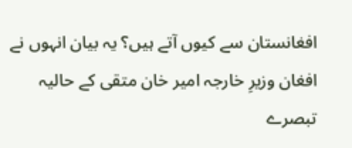افغانستان سے کیوں آتے ہیں؟ یہ بیان انہوں نے افغان وزیرِ خارجہ امیر خان متقی کے حالیہ تبصرے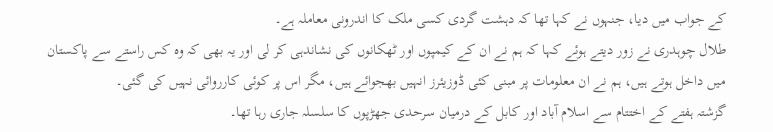کے جواب میں دیا، جنہوں نے کہا تھا کہ دہشت گردی کسی ملک کا اندرونی معاملہ ہے۔
طلال چوہدری نے زور دیتے ہوئے کہا کہ ہم نے ان کے کیمپوں اور ٹھکانوں کی نشاندہی کر لی اور یہ بھی کہ وہ کس راستے سے پاکستان میں داخل ہوتے ہیں، ہم نے ان معلومات پر مبنی کئی ڈوزیئرز انہیں بھجوائے ہیں، مگر اس پر کوئی کارروائی نہیں کی گئی۔
گزشتہ ہفتے کے اختتام سے اسلام آباد اور کابل کے درمیان سرحدی جھڑپوں کا سلسلہ جاری رہا تھا۔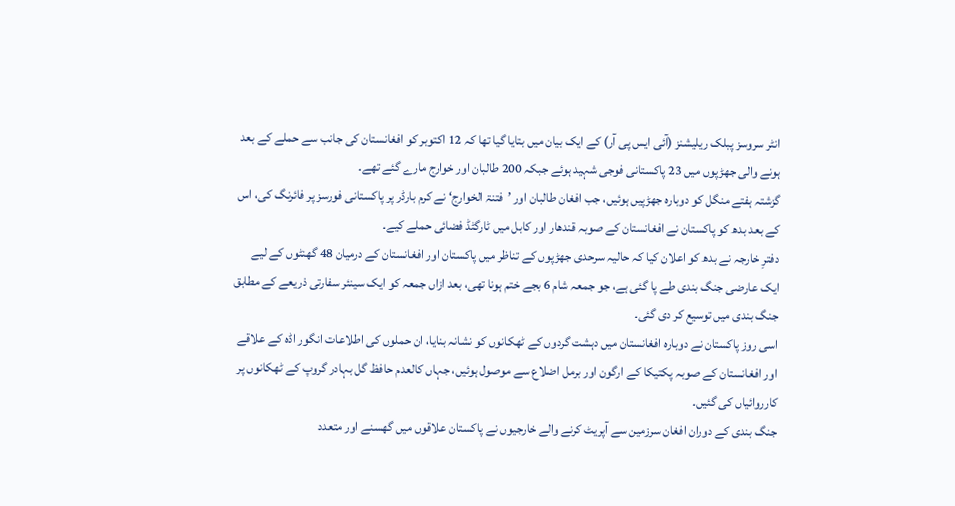انٹر سروسز پبلک ریلیشنز (آئی ایس پی آر) کے ایک بیان میں بتایا گیا تھا کہ 12 اکتوبر کو افغانستان کی جانب سے حملے کے بعد ہونے والی جھڑپوں میں 23 پاکستانی فوجی شہید ہوئے جبکہ 200 طالبان اور خوارج مارے گئے تھے۔
گزشتہ ہفتے منگل کو دوبارہ جھڑپیں ہوئیں، جب افغان طالبان اور ’فتنۃ الخوارج‘ نے کرم بارڈر پر پاکستانی فورسز پر فائرنگ کی، اس کے بعد بدھ کو پاکستان نے افغانستان کے صوبہ قندھار اور کابل میں ٹارگٹڈ فضائی حملے کیے۔
دفترِ خارجہ نے بدھ کو اعلان کیا کہ حالیہ سرحدی جھڑپوں کے تناظر میں پاکستان اور افغانستان کے درمیان 48 گھنٹوں کے لیے ایک عارضی جنگ بندی طے پا گئی ہے، جو جمعہ شام 6 بجے ختم ہونا تھی، بعد ازاں جمعہ کو ایک سینئر سفارتی ذریعے کے مطابق جنگ بندی میں توسیع کر دی گئی۔
اسی روز پاکستان نے دوبارہ افغانستان میں دہشت گردوں کے ٹھکانوں کو نشانہ بنایا، ان حملوں کی اطلاعات انگور اڈہ کے علاقے اور افغانستان کے صوبہ پکتیکا کے ارگون اور برمل اضلاع سے موصول ہوئیں، جہاں کالعدم حافظ گل بہادر گروپ کے ٹھکانوں پر کارروائیاں کی گئیں۔
جنگ بندی کے دوران افغان سرزمین سے آپریٹ کرنے والے خارجیوں نے پاکستان علاقوں میں گھسنے اور متعدد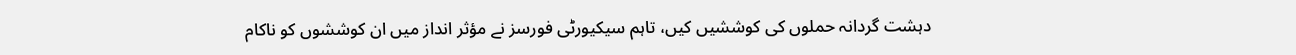دہشت گردانہ حملوں کی کوششیں کیں، تاہم سیکیورٹی فورسز نے مؤثر انداز میں ان کوششوں کو ناکام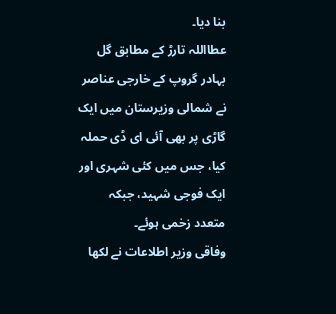بنا دیا۔
عطااللہ تارڑ کے مطابق گل بہادر گروپ کے خارجی عناصر نے شمالی وزیرستان میں ایک گاڑی پر بھی آئی ای ڈی حملہ کیا، جس میں کئی شہری اور ایک فوجی شہید، جبکہ متعدد زخمی ہوئے۔
وفاقی وزیر اطلاعات نے لکھا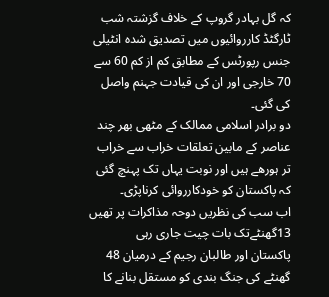کہ گل بہادر گروپ کے خلاف گزشتہ شب ٹارگٹڈ کارروائیوں میں تصدیق شدہ انٹیلی جنس رپورٹس کے مطابق کم از کم 60 سے 70 خارجی اور ان کی قیادت جہنم واصل کی گئی۔
دو برادر اسلامی ممالک کے مٹھی بھر چند عناصر کے مابین تعلقات خراب سے خراب تر ہورھے ہیں اور نوبت یہاں تک پہنچ گئی کہ پاکستان کو خودکارروائی کرناپڑی۔
اب سب کی نظریں دوحہ مذاکرات پر تھیں 13گھنٹےتک بات چیت جاری رہی
پاکستان اور طالبان رجیم کے درمیان 48 گھنٹے کی جنگ بندی کو مستقل بنانے کا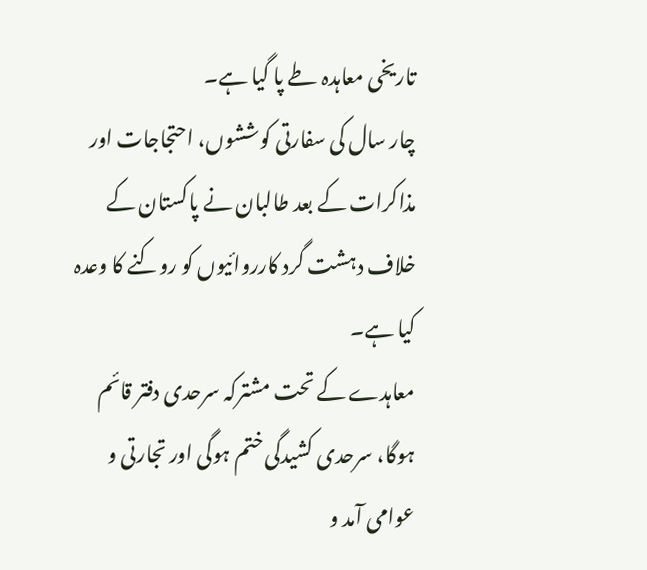تاریخی معاہدہ طے پا گیا ہے۔
چار سال کی سفارتی کوششوں، احتجاجات اور مذاکرات کے بعد طالبان نے پاکستان کے خلاف دہشت گرد کارروائیوں کو روکنے کا وعدہ کیا ہے۔
معاہدے کے تحت مشترکہ سرحدی دفتر قائم ہوگا، سرحدی کشیدگی ختم ہوگی اور تجارتی و عوامی آمد و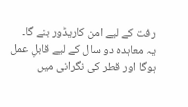رفت کے لیے امن کاریڈور بنے گا۔
یہ معاہدہ دو سال کے لیے قابلِ عمل ہوگا اور قطر کی نگرانی میں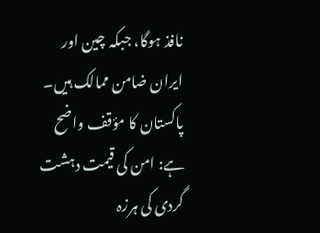نافذ ہوگا، جبکہ چین اور ایران ضامن ممالک ہیں۔
پاکستان کا مؤقف واضح ہے: امن کی قیمت دہشت گردی کی ہرزہ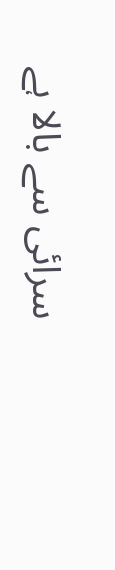سرائی سے بالا ہے